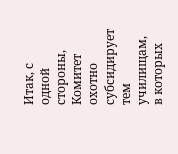Итак, с одной стороны, Комитет охотно субсидирует тем училищам, в которых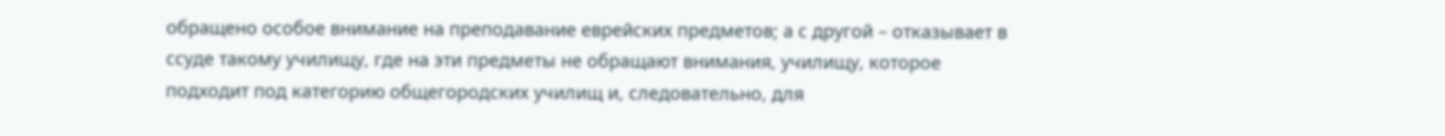обращено особое внимание на преподавание еврейских предметов; а с другой – отказывает в ссуде такому училищу, где на эти предметы не обращают внимания, училищу, которое подходит под категорию общегородских училищ и, следовательно, для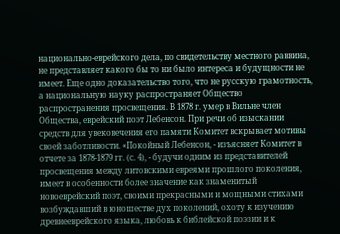национально-еврейского дела, по свидетельству местного раввина, не представляет какого бы то ни было интереса и будущности не имеет. Еще одно доказательство того, что не русскую грамотность, а национальную науку распространяет Общество распространения просвещения. В 1878 г. умер в Вильне член Общества, еврейский поэт Лебенсон. При речи об изыскании средств для увековечения его памяти Комитет вскрывает мотивы своей заботливости. «Покойный Лебенсон, - изъясняет Комитет в отчете за 1878-1879 гг. (с. 4), - будучи одним из представителей просвещения между литовскими евреями прошлого поколения, имеет в особенности более значение как знаменитый новоеврейский поэт, своими прекрасными и мощными стихами возбуждавший в юношестве дух поколений, охоту к изучению древнееврейского языка, любовь к библейской поэзии и к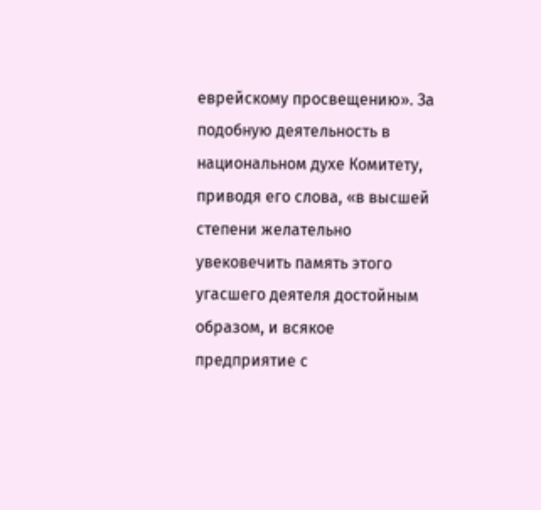еврейскому просвещению». За подобную деятельность в национальном духе Комитету, приводя его слова, «в высшей степени желательно увековечить память этого угасшего деятеля достойным образом, и всякое предприятие с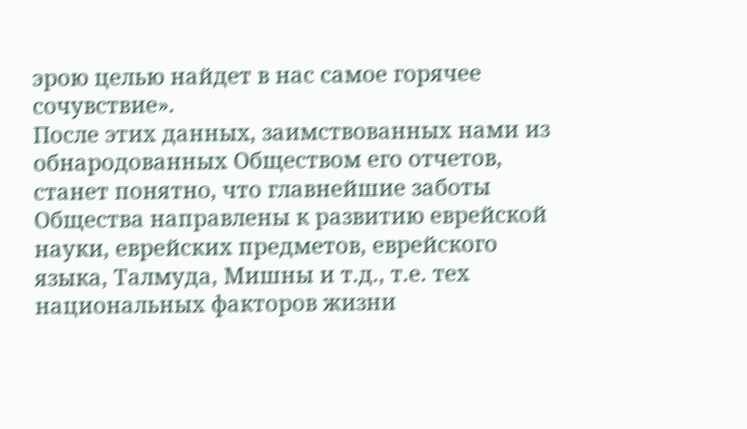эрою целью найдет в нас самое горячее сочувствие».
После этих данных, заимствованных нами из обнародованных Обществом его отчетов, станет понятно, что главнейшие заботы Общества направлены к развитию еврейской науки, еврейских предметов, еврейского языка, Талмуда, Мишны и т.д., т.е. тех национальных факторов жизни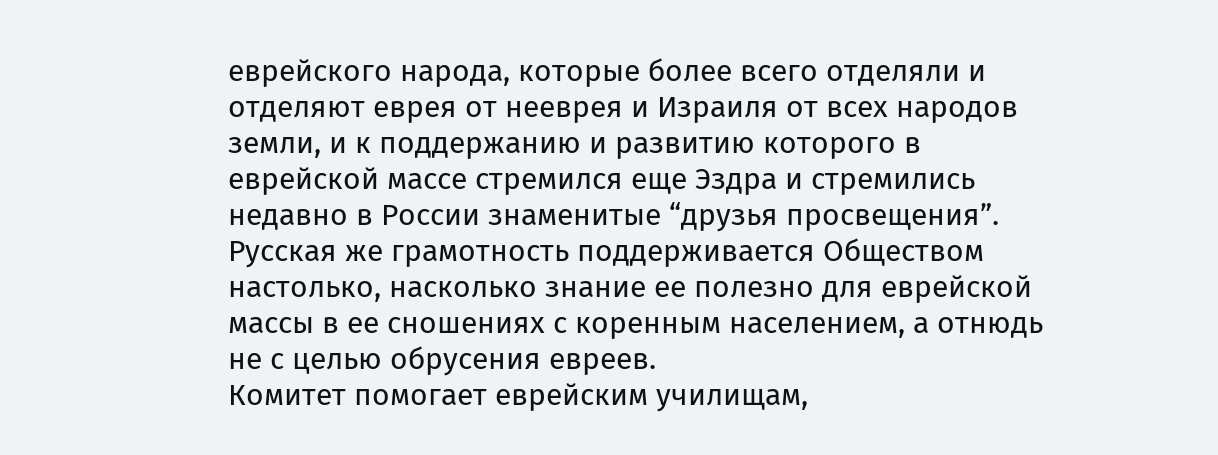еврейского народа, которые более всего отделяли и отделяют еврея от нееврея и Израиля от всех народов земли, и к поддержанию и развитию которого в еврейской массе стремился еще Эздра и стремились недавно в России знаменитые “друзья просвещения”. Русская же грамотность поддерживается Обществом настолько, насколько знание ее полезно для еврейской массы в ее сношениях с коренным населением, а отнюдь не с целью обрусения евреев.
Комитет помогает еврейским училищам,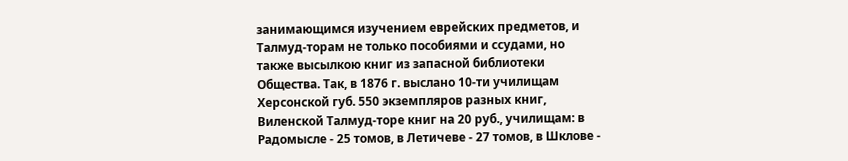занимающимся изучением еврейских предметов, и Талмуд-торам не только пособиями и ссудами, но также высылкою книг из запасной библиотеки Общества. Так, в 1876 г. выслано 10-ти училищам Херсонской губ. 550 экземпляров разных книг, Виленской Талмуд-торе книг на 20 руб., училищам: в Радомысле - 25 томов, в Летичеве - 27 томов, в Шклове -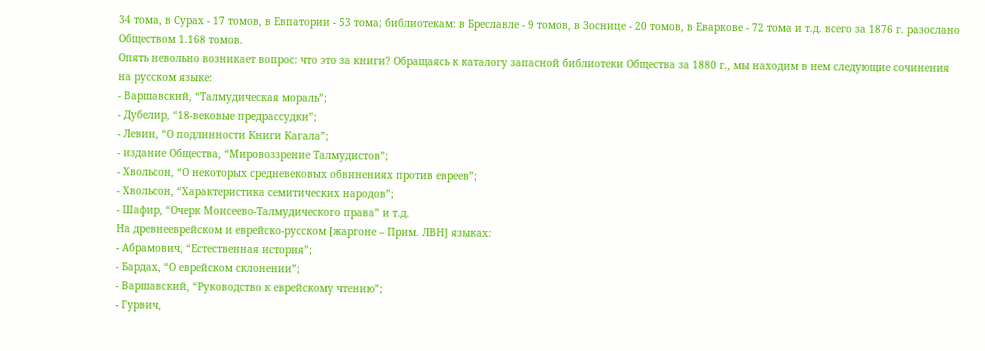34 тома, в Сурах - 17 томов, в Евпатории - 53 тома; библиотекам: в Бреславле - 9 томов, в Зоснице - 20 томов, в Еваркове - 72 тома и т.д. всего за 1876 г. разослано Обществом 1.168 томов.
Опять невольно возникает вопрос: что это за книги? Обращаясь к каталогу запасной библиотеки Общества за 1880 г., мы находим в нем следующие сочинения на русском языке:
- Варшавский, “Талмудическая мораль”;
- Дубелир, “18-вековые предрассудки”;
- Левин, “О подлинности Книги Кагала”;
- издание Общества, “Мировоззрение Талмудистов”;
- Хвольсон, “О некоторых средневековых обвинениях против евреев”;
- Хвольсон, “Характеристика семитических народов”;
- Шафир, “Очерк Моисеево-Талмудического права” и т.д.
На древнееврейском и еврейско-русском [жаргоне – Прим. ЛВН] языках:
- Абрамович, “Естественная история”;
- Бардах, “О еврейском склонении”;
- Варшавский, “Руководство к еврейскому чтению”;
- Гурвич,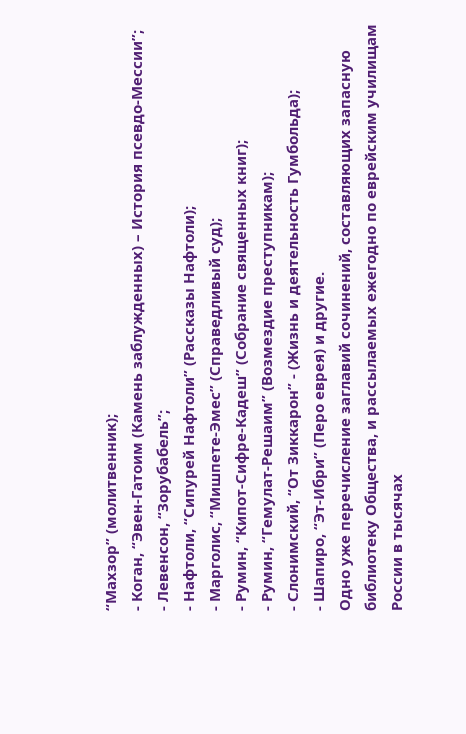“Махзор” (молитвенник);
- Коган, “Эвен-Гатоим (Камень заблужденных) – История псевдо-Мессии”;
- Левенсон, “Зорубабель”;
- Нафтоли, “Сипурей Нафтоли” (Рассказы Нафтоли);
- Марголис, “Мишпете-Эмес” (Справедливый суд);
- Румин, “Кипот-Сифре-Кадеш” (Собрание священных книг);
- Румин, “Гемулат-Решаим” (Возмездие преступникам);
- Слонимский, “От Зиккарон” - (Жизнь и деятельность Гумбольда);
- Шапиро, “Эт-Ибри” (Перо еврея) и другие.
Одно уже перечисление заглавий сочинений, составляющих запасную библиотеку Общества, и рассылаемых ежегодно по еврейским училищам России в тысячах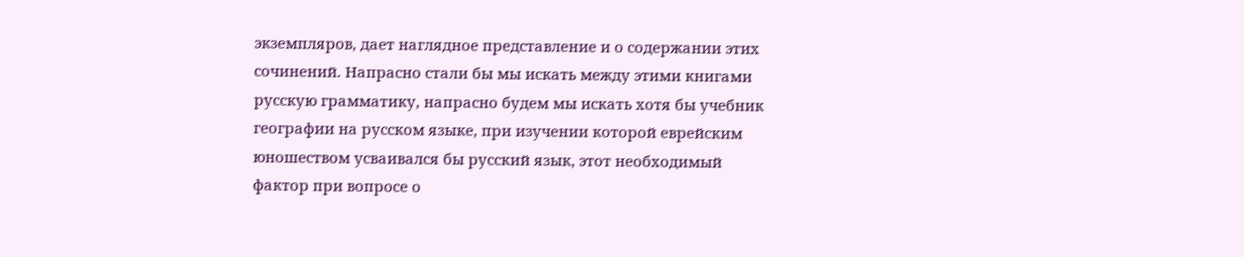экземпляров, дает наглядное представление и о содержании этих сочинений. Напрасно стали бы мы искать между этими книгами русскую грамматику, напрасно будем мы искать хотя бы учебник географии на русском языке, при изучении которой еврейским юношеством усваивался бы русский язык, этот необходимый фактор при вопросе о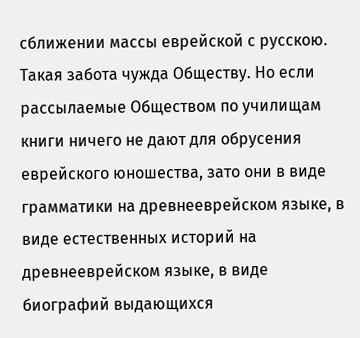сближении массы еврейской с русскою. Такая забота чужда Обществу. Но если рассылаемые Обществом по училищам книги ничего не дают для обрусения еврейского юношества, зато они в виде грамматики на древнееврейском языке, в виде естественных историй на древнееврейском языке, в виде биографий выдающихся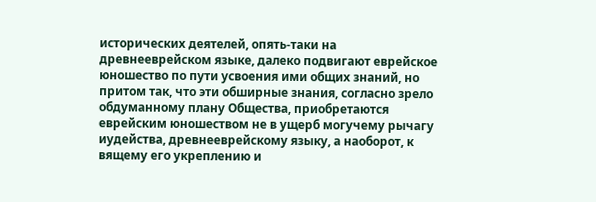исторических деятелей, опять-таки на древнееврейском языке, далеко подвигают еврейское юношество по пути усвоения ими общих знаний, но притом так, что эти обширные знания, согласно зрело обдуманному плану Общества, приобретаются еврейским юношеством не в ущерб могучему рычагу иудейства, древнееврейскому языку, а наоборот, к вящему его укреплению и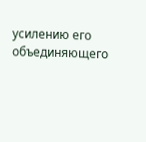усилению его объединяющего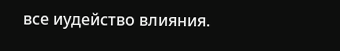все иудейство влияния.